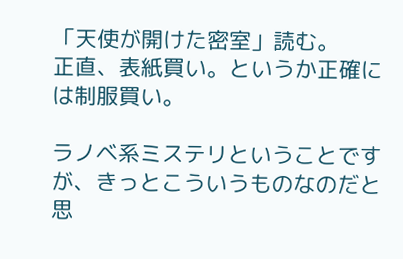「天使が開けた密室」読む。
正直、表紙買い。というか正確には制服買い。

ラノベ系ミステリということですが、きっとこういうものなのだと思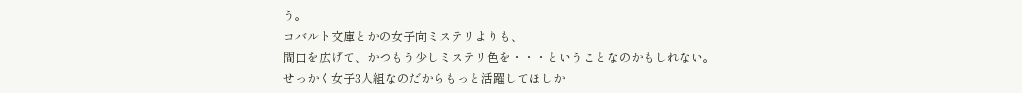う。
コバルト文庫とかの女子向ミステリよりも、
間口を広げて、かつもう少しミステリ色を・・・ということなのかもしれない。
せっかく女子3人組なのだからもっと活躍してほしか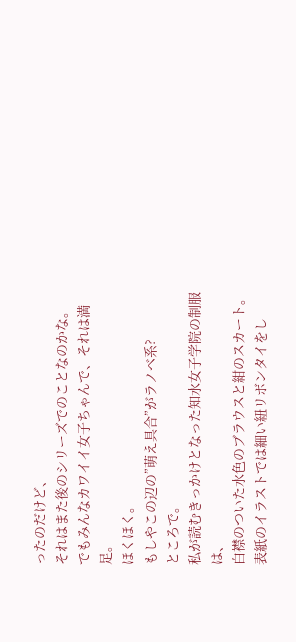ったのだけど、
それはまた後のシリーズでのことなのかな。
でもみんなカワイイ女子ちゃんで、それは満足。
ほくほく。
もしやこの辺の”萌え具合”がラノベ系?
ところで。
私が読むきっかけとなった知水女子学院の制服は、
白襟のついた水色のブラウスと紺のスカート。
表紙のイラストでは細い紐リボンタイをし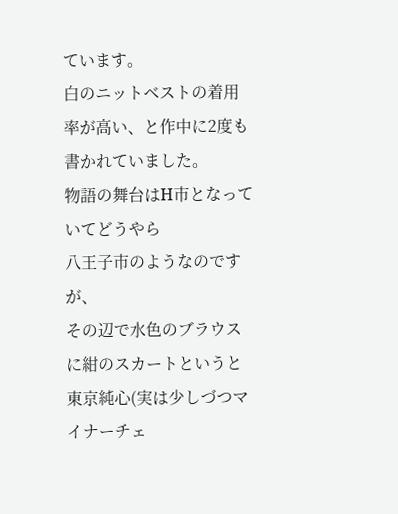ています。
白のニットベストの着用率が高い、と作中に2度も書かれていました。
物語の舞台はH市となっていてどうやら
八王子市のようなのですが、
その辺で水色のブラウスに紺のスカートというと
東京純心(実は少しづつマイナーチェ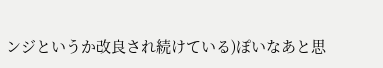ンジというか改良され続けている)ぽいなあと思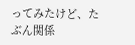ってみたけど、たぶん関係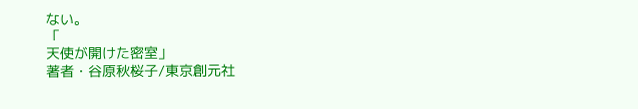ない。
「
天使が開けた密室」
著者・谷原秋桜子/東京創元社